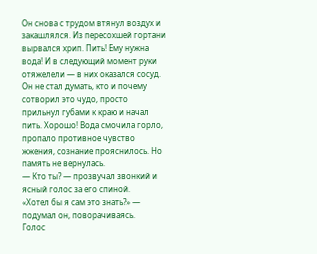Он снова с трудом втянул воздух и закашлялся. Из пересохшей гортани вырвался хрип. Пить! Ему нужна вода! И в следующий момент руки отяжелели — в них оказался сосуд. Он не стал думать, кто и почему сотворил это чудо, просто прильнул губами к краю и начал пить. Хорошо! Вода смочила горло, пропало противное чувство жжения, сознание прояснилось. Но память не вернулась.
— Кто ты? — прозвучал звонкий и ясный голос за его спиной.
«Хотел бы я сам это знать?» — подумал он, поворачиваясь.
Голос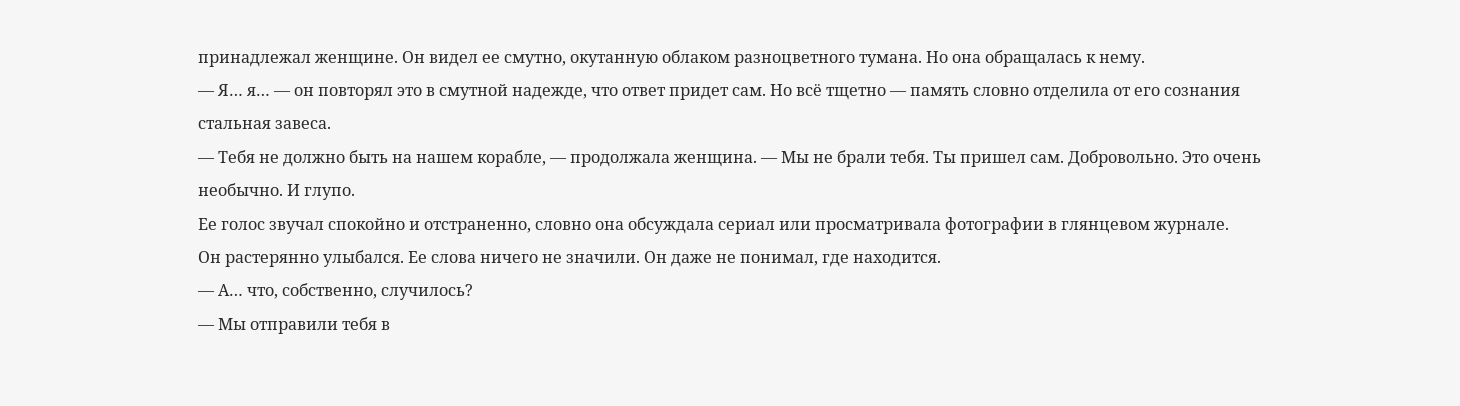принадлежал женщине. Он видел ее смутно, окутанную облаком разноцветного тумана. Но она обращалась к нему.
— Я… я… — он повторял это в смутной надежде, что ответ придет сам. Но всё тщетно — память словно отделила от его сознания стальная завеса.
— Тебя не должно быть на нашем корабле, — продолжала женщина. — Мы не брали тебя. Ты пришел сам. Добровольно. Это очень необычно. И глупо.
Ее голос звучал спокойно и отстраненно, словно она обсуждала сериал или просматривала фотографии в глянцевом журнале.
Он растерянно улыбался. Ее слова ничего не значили. Он даже не понимал, где находится.
— А… что, собственно, случилось?
— Мы отправили тебя в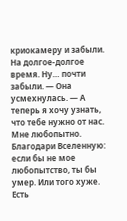криокамеру и забыли. На долгое-долгое время. Ну… почти забыли. — Она усмехнулась. — А теперь я хочу узнать, что тебе нужно от нас. Мне любопытно. Благодари Вселенную: если бы не мое любопытство, ты бы умер. Или того хуже. Есть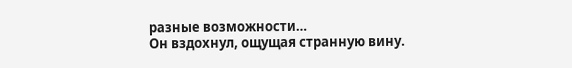разные возможности…
Он вздохнул, ощущая странную вину.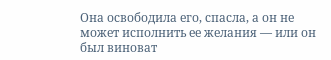Она освободила его, спасла, а он не может исполнить ее желания — или он был виноват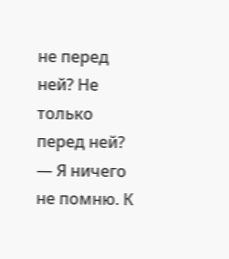не перед ней? Не только перед ней?
— Я ничего не помню. К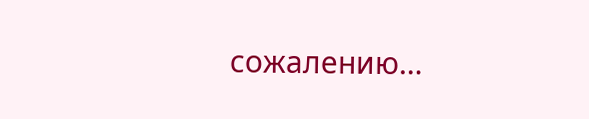сожалению…